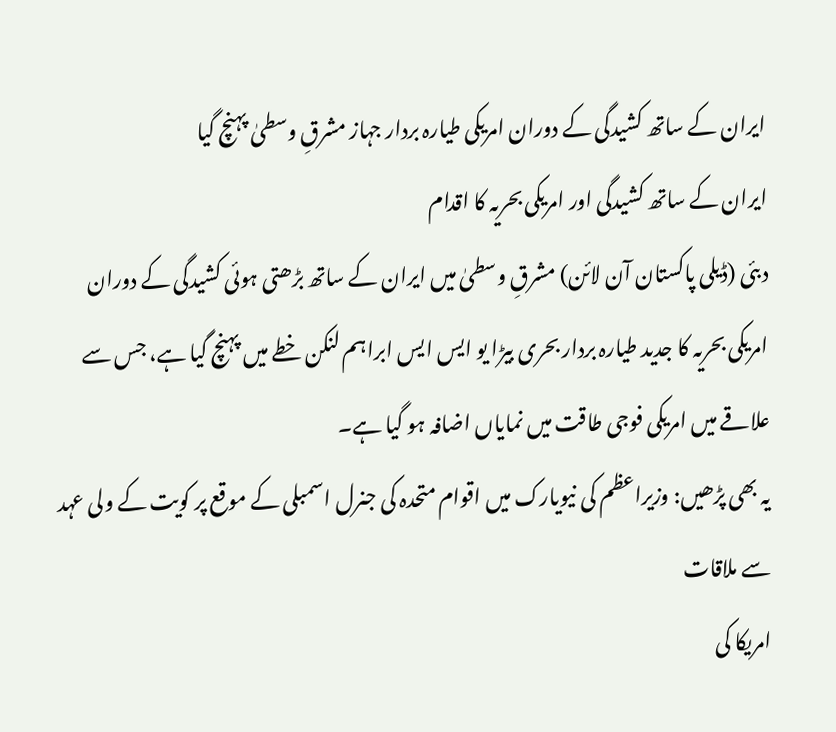ایران کے ساتھ کشیدگی کے دوران امریکی طیارہ بردار جہاز مشرقِ وسطیٰ پہنچ گیا
ایران کے ساتھ کشیدگی اور امریکی بحریہ کا اقدام
دبئی (ڈیلی پاکستان آن لائن) مشرقِ وسطیٰ میں ایران کے ساتھ بڑھتی ہوئی کشیدگی کے دوران امریکی بحریہ کا جدید طیارہ بردار بحری بیڑا یو ایس ایس ابراہم لنکن خطے میں پہنچ گیا ہے، جس سے علاقے میں امریکی فوجی طاقت میں نمایاں اضافہ ہو گیا ہے۔
یہ بھی پڑھیں: وزیراعظم کی نیویارک میں اقوام متحدہ کی جنرل اسمبلی کے موقع پر کویت کے ولی عہد سے ملاقات
امریکا کی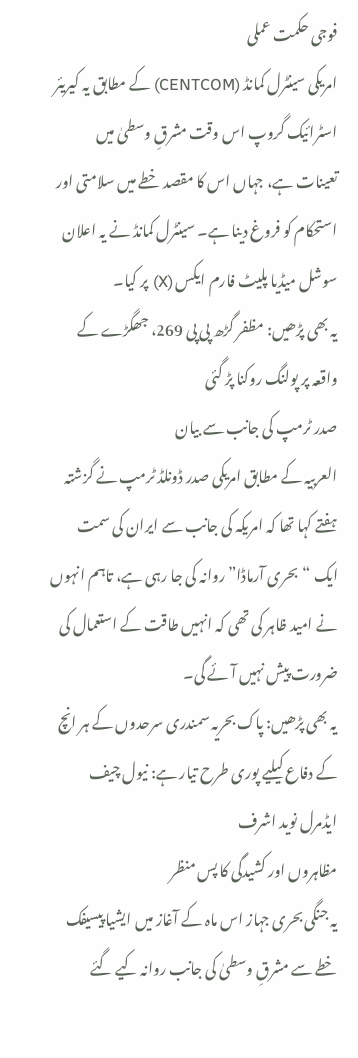فوجی حکمت عملی
امریکی سینٹرل کمانڈ (CENTCOM) کے مطابق یہ کیریئر اسٹرائیک گروپ اس وقت مشرقِ وسطیٰ میں تعینات ہے، جہاں اس کا مقصد خطے میں سلامتی اور استحکام کو فروغ دینا ہے۔ سینٹرل کمانڈ نے یہ اعلان سوشل میڈیا پلیٹ فارم ایکس (X) پر کیا۔
یہ بھی پڑھیں: مظفر گڑھ پی پی 269، جھگڑے کے واقعہ پر پولنگ روکنا پڑ گئی
صدر ٹرمپ کی جانب سے بیان
العربیہ کے مطابق امریکی صدر ڈونلڈ ٹرمپ نے گزشتہ ہفتے کہا تھا کہ امریکہ کی جانب سے ایران کی سمت ایک “بحری آرماڈا” روانہ کی جا رہی ہے، تاہم انہوں نے امید ظاہر کی تھی کہ انہیں طاقت کے استعمال کی ضرورت پیش نہیں آئے گی۔
یہ بھی پڑھیں: پاک بحریہ سمندری سرحدوں کے ہر انچ کے دفاع کیلیے پوری طرح تیار ہے: نیول چیف ایڈمرل نوید اشرف
مظاہروں اور کشیدگی کا پس منظر
یہ جنگی بحری جہاز اس ماہ کے آغاز میں ایشیا پیسیفک خطے سے مشرقِ وسطیٰ کی جانب روانہ کیے گئے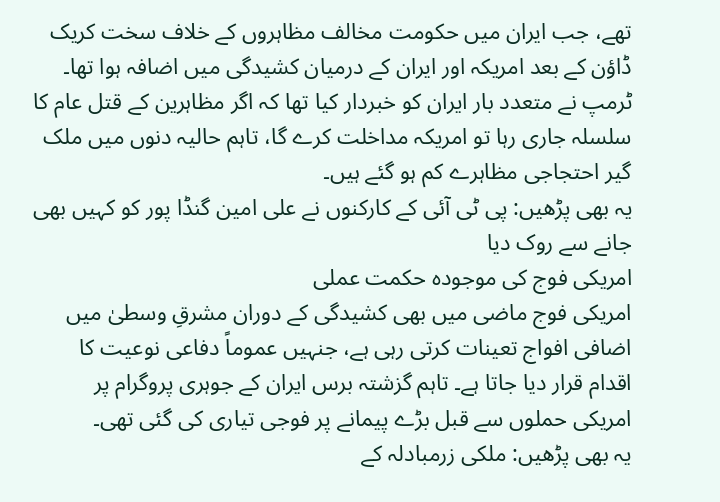تھے، جب ایران میں حکومت مخالف مظاہروں کے خلاف سخت کریک ڈاؤن کے بعد امریکہ اور ایران کے درمیان کشیدگی میں اضافہ ہوا تھا۔ ٹرمپ نے متعدد بار ایران کو خبردار کیا تھا کہ اگر مظاہرین کے قتل عام کا سلسلہ جاری رہا تو امریکہ مداخلت کرے گا، تاہم حالیہ دنوں میں ملک گیر احتجاجی مظاہرے کم ہو گئے ہیں۔
یہ بھی پڑھیں: پی ٹی آئی کے کارکنوں نے علی امین گنڈا پور کو کہیں بھی جانے سے روک دیا
امریکی فوج کی موجودہ حکمت عملی
امریکی فوج ماضی میں بھی کشیدگی کے دوران مشرقِ وسطیٰ میں اضافی افواج تعینات کرتی رہی ہے، جنہیں عموماً دفاعی نوعیت کا اقدام قرار دیا جاتا ہے۔ تاہم گزشتہ برس ایران کے جوہری پروگرام پر امریکی حملوں سے قبل بڑے پیمانے پر فوجی تیاری کی گئی تھی۔
یہ بھی پڑھیں: ملکی زرمبادلہ کے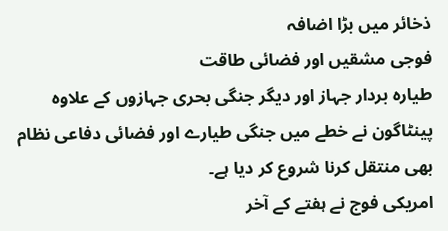ذخائر میں بڑا اضافہ
فوجی مشقیں اور فضائی طاقت
طیارہ بردار جہاز اور دیگر جنگی بحری جہازوں کے علاوہ پینٹاگون نے خطے میں جنگی طیارے اور فضائی دفاعی نظام بھی منتقل کرنا شروع کر دیا ہے۔
امریکی فوج نے ہفتے کے آخر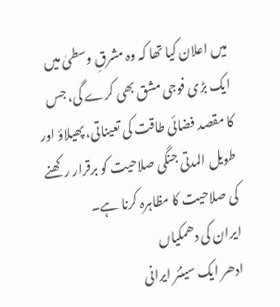میں اعلان کیا تھا کہ وہ مشرقِ وسطیٰ میں ایک بڑی فوجی مشق بھی کرے گی، جس کا مقصد فضائی طاقت کی تعیناتی، پھیلاؤ اور طویل المدتی جنگی صلاحیت کو برقرار رکھنے کی صلاحیت کا مظاہرہ کرنا ہے۔
ایران کی دھمکیاں
ادھر ایک سینئر ایرانی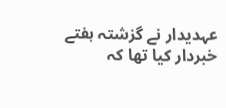عہدیدار نے گزشتہ ہفتے خبردار کیا تھا کہ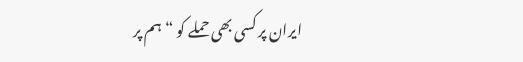ایران پر کسی بھی حملے کو “ہم پر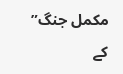مکمل جنگ” کے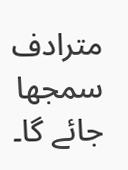مترادف سمجھا جائے گا۔